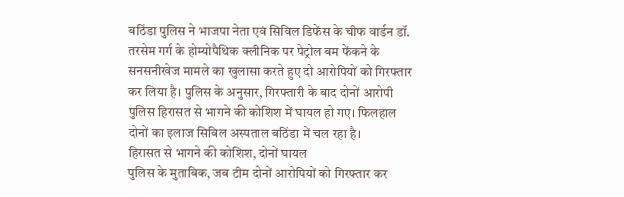बठिंडा पुलिस ने भाजपा नेता एवं सिविल डिफेंस के चीफ वार्डन डॉ. तरसेम गर्ग के होम्योपैथिक क्लीनिक पर पेट्रोल बम फेंकने के सनसनीखेज मामले का खुलासा करते हुए दो आरोपियों को गिरफ्तार कर लिया है। पुलिस के अनुसार, गिरफ्तारी के बाद दोनों आरोपी पुलिस हिरासत से भागने की कोशिश में घायल हो गए। फिलहाल दोनों का इलाज सिविल अस्पताल बठिंडा में चल रहा है।
हिरासत से भागने की कोशिश, दोनों घायल
पुलिस के मुताबिक, जब टीम दोनों आरोपियों को गिरफ्तार कर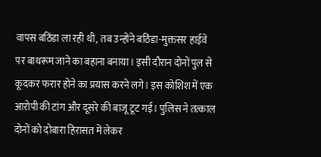वापस बठिंडा ला रही थी, तब उन्होंने बठिंडा-मुक्तसर हाईवे पर बाथरूम जाने का बहाना बनाया। इसी दौरान दोनों पुल से कूदकर फरार होने का प्रयास करने लगे। इस कोशिश में एक आरोपी की टांग और दूसरे की बाजू टूट गई। पुलिस ने तत्काल दोनों को दोबारा हिरासत में लेकर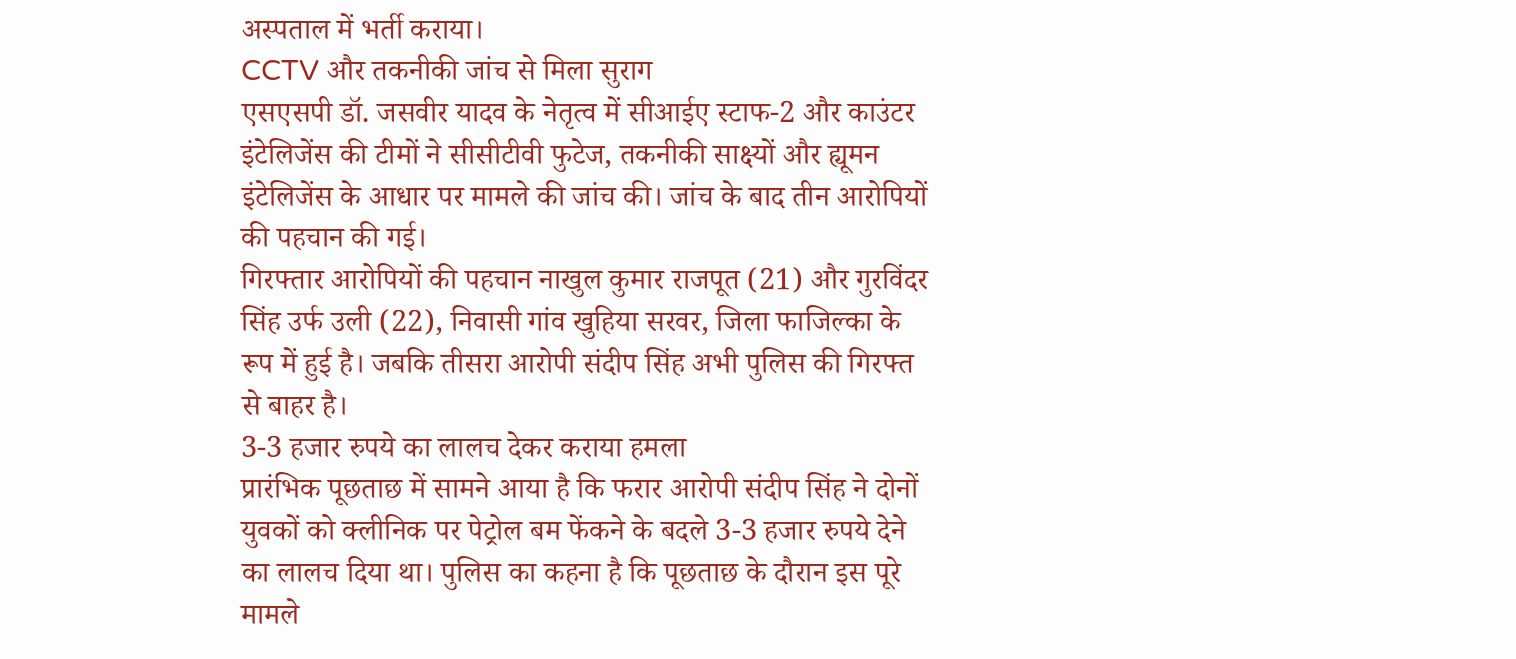अस्पताल में भर्ती कराया।
CCTV और तकनीकी जांच से मिला सुराग
एसएसपी डॉ. जसवीर यादव के नेतृत्व में सीआईए स्टाफ-2 और काउंटर इंटेलिजेंस की टीमों ने सीसीटीवी फुटेज, तकनीकी साक्ष्यों और ह्यूमन इंटेलिजेंस के आधार पर मामले की जांच की। जांच के बाद तीन आरोपियों की पहचान की गई।
गिरफ्तार आरोपियों की पहचान नाखुल कुमार राजपूत (21) और गुरविंदर सिंह उर्फ उली (22), निवासी गांव खुहिया सरवर, जिला फाजिल्का के रूप में हुई है। जबकि तीसरा आरोपी संदीप सिंह अभी पुलिस की गिरफ्त से बाहर है।
3-3 हजार रुपये का लालच देकर कराया हमला
प्रारंभिक पूछताछ में सामने आया है कि फरार आरोपी संदीप सिंह ने दोनों युवकों को क्लीनिक पर पेट्रोल बम फेंकने के बदले 3-3 हजार रुपये देने का लालच दिया था। पुलिस का कहना है कि पूछताछ के दौरान इस पूरे मामले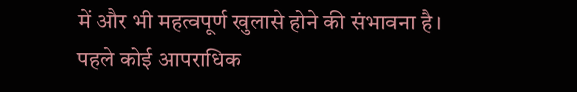में और भी महत्वपूर्ण खुलासे होने की संभावना है।
पहले कोई आपराधिक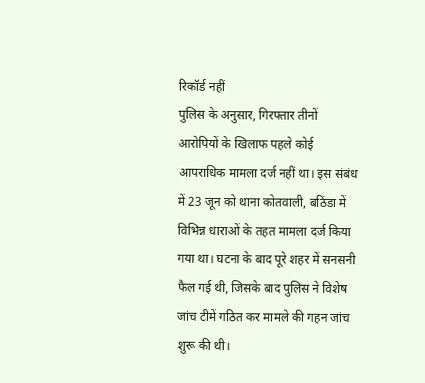रिकॉर्ड नहीं
पुलिस के अनुसार, गिरफ्तार तीनों आरोपियों के खिलाफ पहले कोई आपराधिक मामला दर्ज नहीं था। इस संबंध में 23 जून को थाना कोतवाली, बठिंडा में विभिन्न धाराओं के तहत मामला दर्ज किया गया था। घटना के बाद पूरे शहर में सनसनी फैल गई थी, जिसके बाद पुलिस ने विशेष जांच टीमें गठित कर मामले की गहन जांच शुरू की थी।